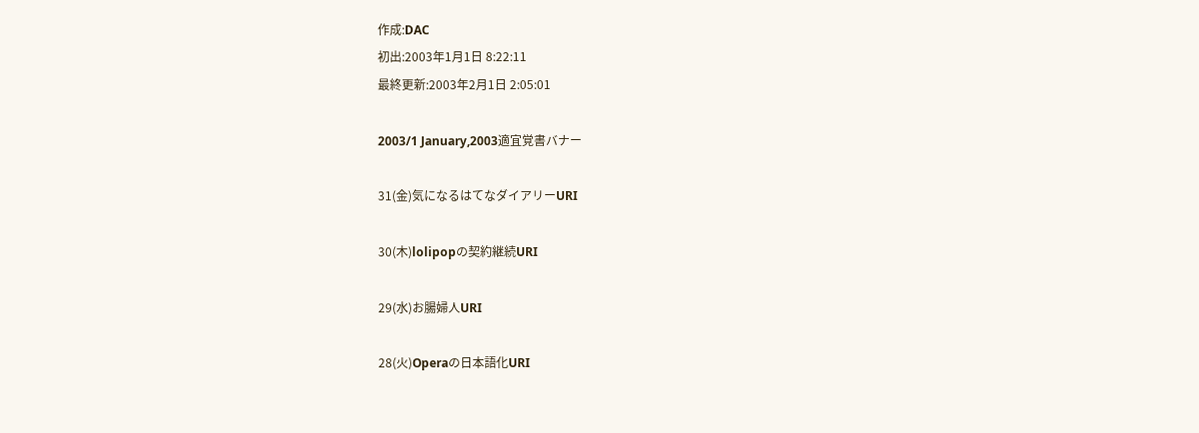作成:DAC
初出:2003年1月1日 8:22:11
最終更新:2003年2月1日 2:05:01

2003/1 January,2003適宜覚書バナー

31(金)気になるはてなダイアリーURI

30(木)lolipopの契約継続URI

29(水)お腸婦人URI

28(火)Operaの日本語化URI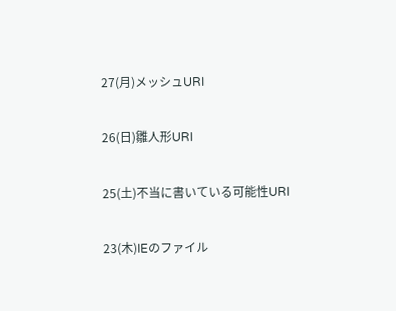27(月)メッシュURI

26(日)雛人形URI

25(土)不当に書いている可能性URI

23(木)IEのファイル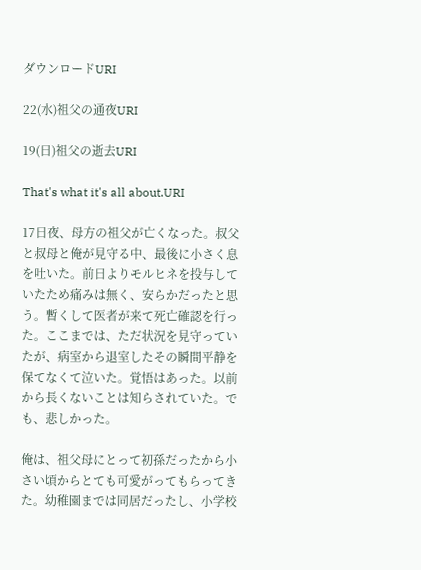ダウンロードURI

22(水)祖父の通夜URI

19(日)祖父の逝去URI

That's what it's all about.URI

17日夜、母方の祖父が亡くなった。叔父と叔母と俺が見守る中、最後に小さく息を吐いた。前日よりモルヒネを投与していたため痛みは無く、安らかだったと思う。暫くして医者が来て死亡確認を行った。ここまでは、ただ状況を見守っていたが、病室から退室したその瞬間平静を保てなくて泣いた。覚悟はあった。以前から長くないことは知らされていた。でも、悲しかった。

俺は、祖父母にとって初孫だったから小さい頃からとても可愛がってもらってきた。幼稚園までは同居だったし、小学校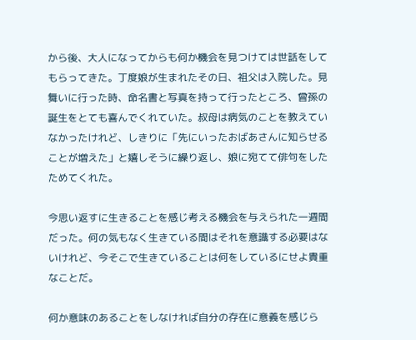から後、大人になってからも何か機会を見つけては世話をしてもらってきた。丁度娘が生まれたその日、祖父は入院した。見舞いに行った時、命名書と写真を持って行ったところ、曾孫の誕生をとても喜んでくれていた。叔母は病気のことを教えていなかったけれど、しきりに「先にいったおばあさんに知らせることが増えた」と嬉しそうに繰り返し、娘に宛てて俳句をしたためてくれた。

今思い返すに生きることを感じ考える機会を与えられた一週間だった。何の気もなく生きている間はそれを意識する必要はないけれど、今そこで生きていることは何をしているにせよ貴重なことだ。

何か意味のあることをしなければ自分の存在に意義を感じら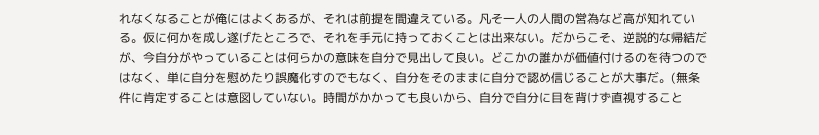れなくなることが俺にはよくあるが、それは前提を間違えている。凡そ一人の人間の営為など高が知れている。仮に何かを成し遂げたところで、それを手元に持っておくことは出来ない。だからこそ、逆説的な帰結だが、今自分がやっていることは何らかの意味を自分で見出して良い。どこかの誰かが価値付けるのを待つのではなく、単に自分を慰めたり誤魔化すのでもなく、自分をそのままに自分で認め信じることが大事だ。(無条件に肯定することは意図していない。時間がかかっても良いから、自分で自分に目を背けず直視すること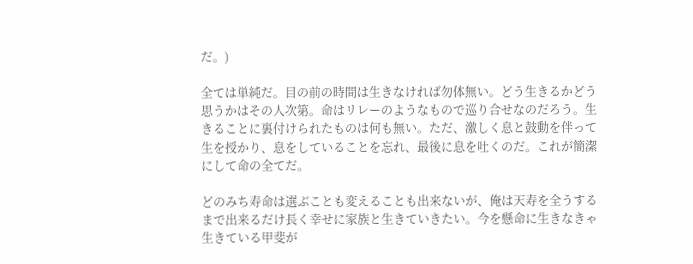だ。)

全ては単純だ。目の前の時間は生きなければ勿体無い。どう生きるかどう思うかはその人次第。命はリレーのようなもので巡り合せなのだろう。生きることに裏付けられたものは何も無い。ただ、激しく息と鼓動を伴って生を授かり、息をしていることを忘れ、最後に息を吐くのだ。これが簡潔にして命の全てだ。

どのみち寿命は選ぶことも変えることも出来ないが、俺は天寿を全うするまで出来るだけ長く幸せに家族と生きていきたい。今を懸命に生きなきゃ生きている甲斐が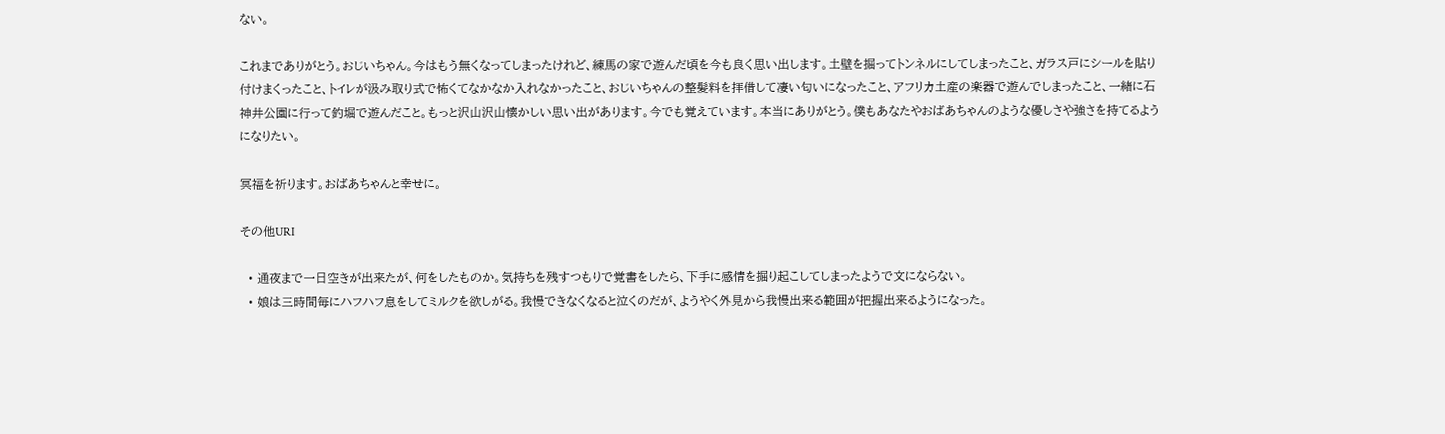ない。

これまでありがとう。おじいちゃん。今はもう無くなってしまったけれど、練馬の家で遊んだ頃を今も良く思い出します。土壁を掘ってトンネルにしてしまったこと、ガラス戸にシールを貼り付けまくったこと、トイレが汲み取り式で怖くてなかなか入れなかったこと、おじいちゃんの整髪料を拝借して凄い匂いになったこと、アフリカ土産の楽器で遊んでしまったこと、一緒に石神井公園に行って釣堀で遊んだこと。もっと沢山沢山懐かしい思い出があります。今でも覚えています。本当にありがとう。僕もあなたやおばあちゃんのような優しさや強さを持てるようになりたい。

冥福を祈ります。おばあちゃんと幸せに。

その他URI

  • 通夜まで一日空きが出来たが、何をしたものか。気持ちを残すつもりで覚書をしたら、下手に感情を掘り起こしてしまったようで文にならない。
  • 娘は三時間毎にハフハフ息をしてミルクを欲しがる。我慢できなくなると泣くのだが、ようやく外見から我慢出来る範囲が把握出来るようになった。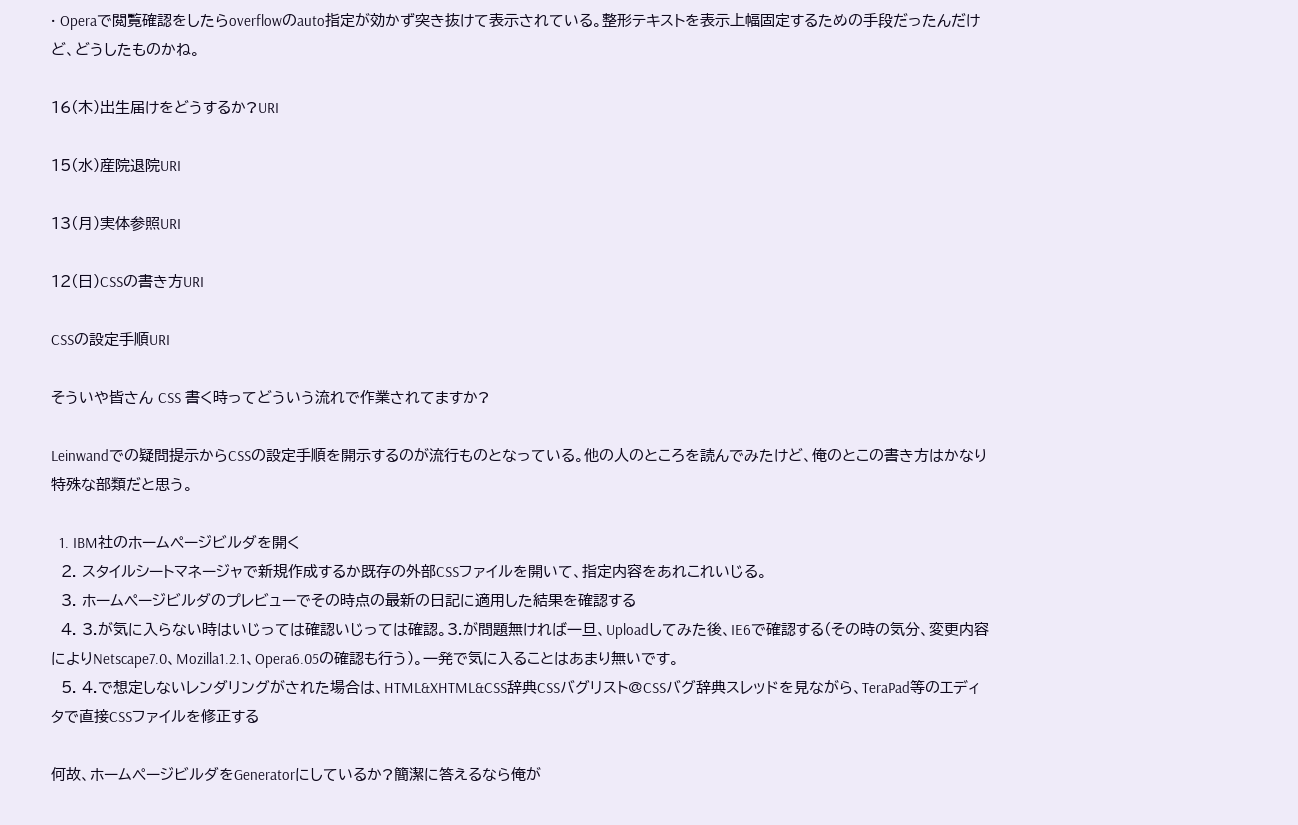• Operaで閲覧確認をしたらoverflowのauto指定が効かず突き抜けて表示されている。整形テキストを表示上幅固定するための手段だったんだけど、どうしたものかね。

16(木)出生届けをどうするか?URI

15(水)産院退院URI

13(月)実体参照URI

12(日)CSSの書き方URI

CSSの設定手順URI

そういや皆さん CSS 書く時ってどういう流れで作業されてますか?

Leinwandでの疑問提示からCSSの設定手順を開示するのが流行ものとなっている。他の人のところを読んでみたけど、俺のとこの書き方はかなり特殊な部類だと思う。

  1. IBM社のホームページビルダを開く
  2. スタイルシートマネージャで新規作成するか既存の外部CSSファイルを開いて、指定内容をあれこれいじる。
  3. ホームページビルダのプレビューでその時点の最新の日記に適用した結果を確認する
  4. 3.が気に入らない時はいじっては確認いじっては確認。3.が問題無ければ一旦、Uploadしてみた後、IE6で確認する(その時の気分、変更内容によりNetscape7.0、Mozilla1.2.1、Opera6.05の確認も行う)。一発で気に入ることはあまり無いです。
  5. 4.で想定しないレンダリングがされた場合は、HTML&XHTML&CSS辞典CSSバグリスト@CSSバグ辞典スレッドを見ながら、TeraPad等のエディタで直接CSSファイルを修正する

何故、ホームページビルダをGeneratorにしているか?簡潔に答えるなら俺が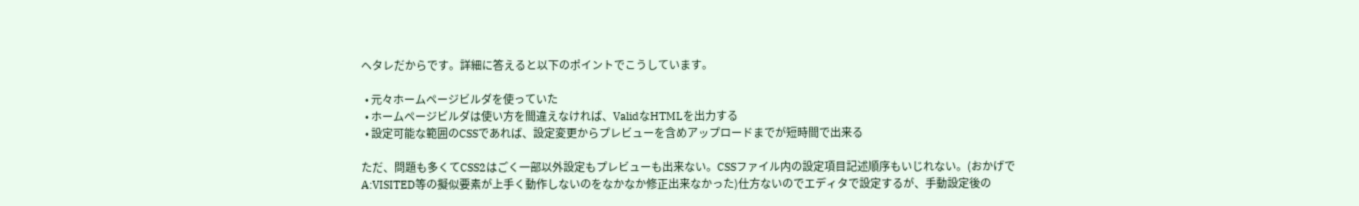ヘタレだからです。詳細に答えると以下のポイントでこうしています。

  • 元々ホームページビルダを使っていた
  • ホームページビルダは使い方を間違えなければ、ValidなHTMLを出力する
  • 設定可能な範囲のCSSであれば、設定変更からプレビューを含めアップロードまでが短時間で出来る

ただ、問題も多くてCSS2はごく一部以外設定もプレビューも出来ない。CSSファイル内の設定項目記述順序もいじれない。(おかげでA:VISITED等の擬似要素が上手く動作しないのをなかなか修正出来なかった)仕方ないのでエディタで設定するが、手動設定後の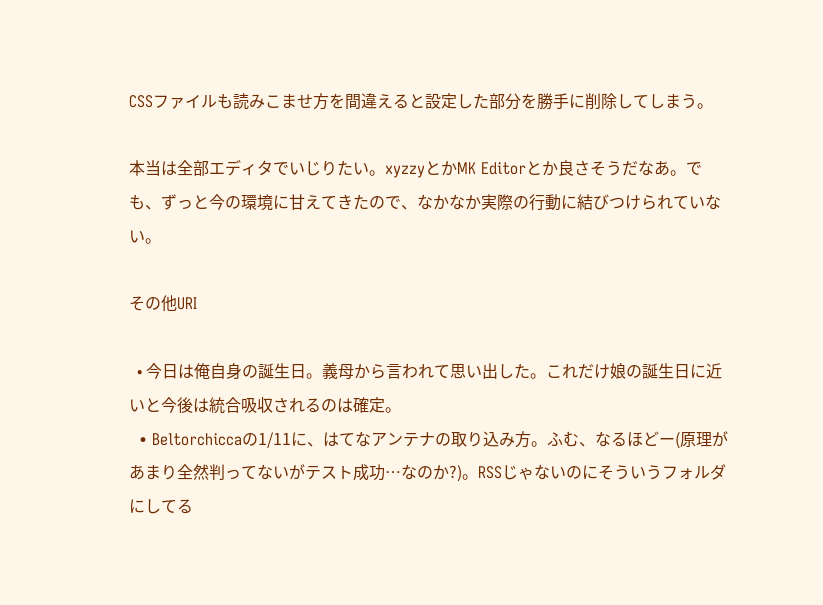CSSファイルも読みこませ方を間違えると設定した部分を勝手に削除してしまう。

本当は全部エディタでいじりたい。xyzzyとかMK Editorとか良さそうだなあ。でも、ずっと今の環境に甘えてきたので、なかなか実際の行動に結びつけられていない。

その他URI

  • 今日は俺自身の誕生日。義母から言われて思い出した。これだけ娘の誕生日に近いと今後は統合吸収されるのは確定。
  • Beltorchiccaの1/11に、はてなアンテナの取り込み方。ふむ、なるほどー(原理があまり全然判ってないがテスト成功…なのか?)。RSSじゃないのにそういうフォルダにしてる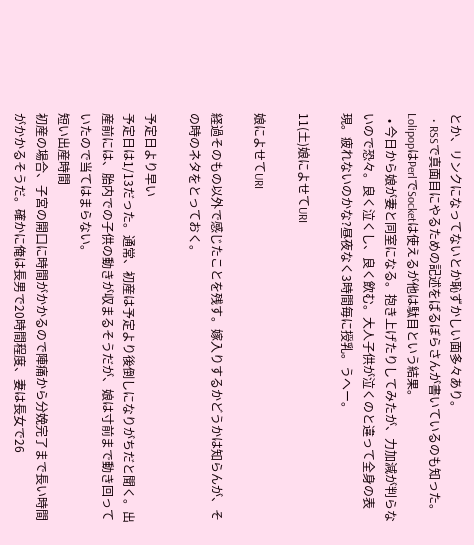とか、リンクになってないとか恥ずかしい面多々あり。
  • RSSで真面目にやるための記述をばるぼらさんが書いているのも知った。LolipopはPerlでSocketは使えるが他は駄目という結果。
  • 今日から娘が妻と同室になる。抱き上げたりしてみたが、力加減が判らないので恐々。良く泣くし、良く飲む。大人子供が泣くのと違って全身の表現。疲れないのかな?昼夜なく3時間毎に授乳。うへー。

11(土)娘によせてURI

娘によせてURI

経過そのもの以外で感じたことを残す。嫁入りするかどうかは知らんが、その時のネタをとっておく。

予定日より早い
予定日は1/13だった。通常、初産は予定より後倒しになりがちだと聞く。出産前には、胎内での子供の動きが収まるそうだが、娘は寸前まで動き回っていたので当てはまらない。
短い出産時間
初産の場合、子宮の開口に時間がかかるので陣痛から分娩完了まで長い時間がかかるそうだ。確かに俺は長男で20時間程度、妻は長女で26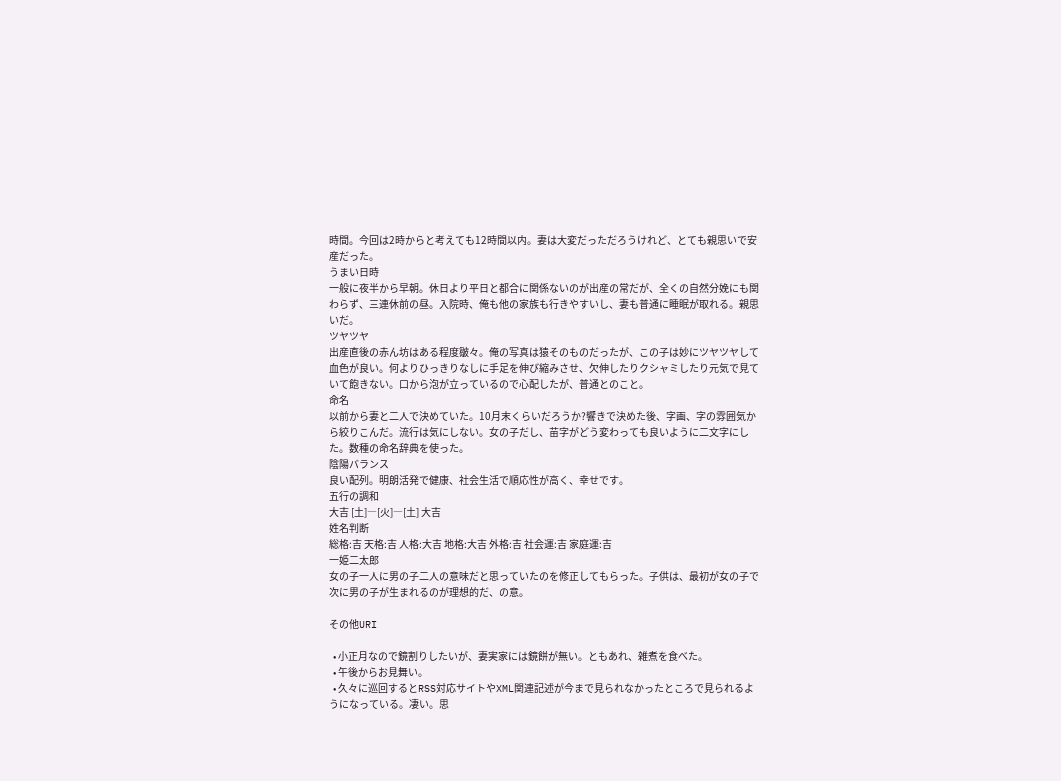時間。今回は2時からと考えても12時間以内。妻は大変だっただろうけれど、とても親思いで安産だった。
うまい日時
一般に夜半から早朝。休日より平日と都合に関係ないのが出産の常だが、全くの自然分娩にも関わらず、三連休前の昼。入院時、俺も他の家族も行きやすいし、妻も普通に睡眠が取れる。親思いだ。
ツヤツヤ
出産直後の赤ん坊はある程度皺々。俺の写真は猿そのものだったが、この子は妙にツヤツヤして血色が良い。何よりひっきりなしに手足を伸び縮みさせ、欠伸したりクシャミしたり元気で見ていて飽きない。口から泡が立っているので心配したが、普通とのこと。
命名
以前から妻と二人で決めていた。10月末くらいだろうか?響きで決めた後、字画、字の雰囲気から絞りこんだ。流行は気にしない。女の子だし、苗字がどう変わっても良いように二文字にした。数種の命名辞典を使った。
陰陽バランス
良い配列。明朗活発で健康、社会生活で順応性が高く、幸せです。
五行の調和
大吉 [土]―[火]―[土] 大吉
姓名判断
総格:吉 天格:吉 人格:大吉 地格:大吉 外格:吉 社会運:吉 家庭運:吉
一姫二太郎
女の子一人に男の子二人の意味だと思っていたのを修正してもらった。子供は、最初が女の子で次に男の子が生まれるのが理想的だ、の意。

その他URI

  • 小正月なので鏡割りしたいが、妻実家には鏡餅が無い。ともあれ、雑煮を食べた。
  • 午後からお見舞い。
  • 久々に巡回するとRSS対応サイトやXML関連記述が今まで見られなかったところで見られるようになっている。凄い。思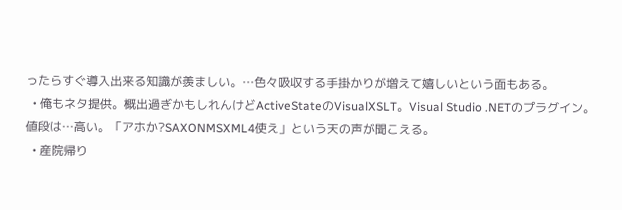ったらすぐ導入出来る知識が羨ましい。…色々吸収する手掛かりが増えて嬉しいという面もある。
  • 俺もネタ提供。概出過ぎかもしれんけどActiveStateのVisualXSLT。Visual Studio .NETのプラグイン。値段は…高い。「アホか?SAXONMSXML4使え」という天の声が聞こえる。
  • 産院帰り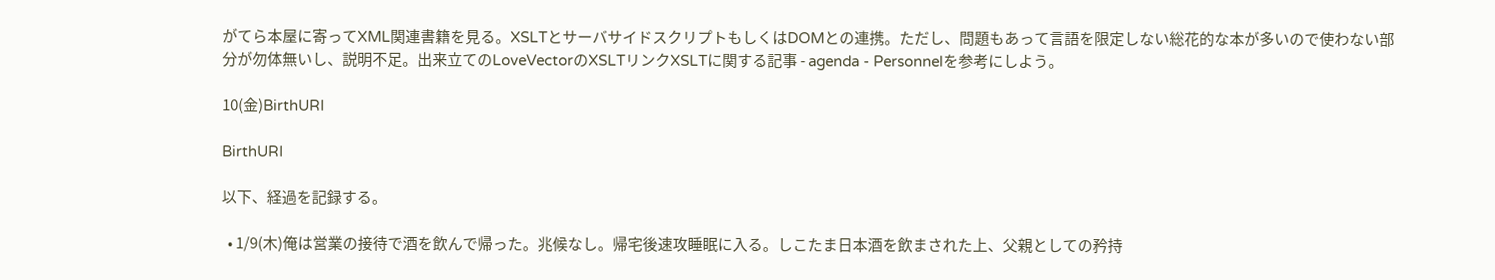がてら本屋に寄ってXML関連書籍を見る。XSLTとサーバサイドスクリプトもしくはDOMとの連携。ただし、問題もあって言語を限定しない総花的な本が多いので使わない部分が勿体無いし、説明不足。出来立てのLoveVectorのXSLTリンクXSLTに関する記事 - agenda - Personnelを参考にしよう。

10(金)BirthURI

BirthURI

以下、経過を記録する。

  • 1/9(木)俺は営業の接待で酒を飲んで帰った。兆候なし。帰宅後速攻睡眠に入る。しこたま日本酒を飲まされた上、父親としての矜持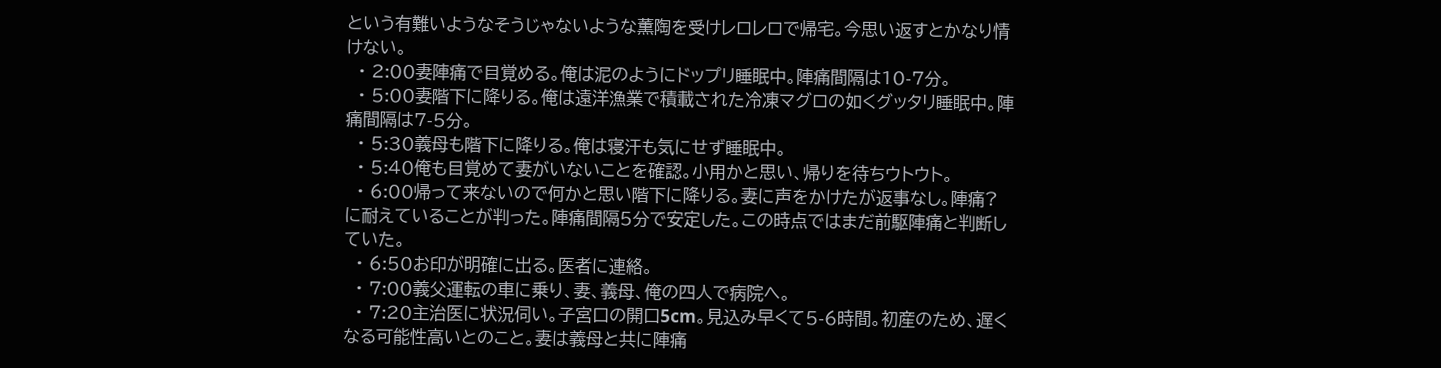という有難いようなそうじゃないような薫陶を受けレロレロで帰宅。今思い返すとかなり情けない。
  • 2:00妻陣痛で目覚める。俺は泥のようにドップリ睡眠中。陣痛間隔は10-7分。
  • 5:00妻階下に降りる。俺は遠洋漁業で積載された冷凍マグロの如くグッタリ睡眠中。陣痛間隔は7-5分。
  • 5:30義母も階下に降りる。俺は寝汗も気にせず睡眠中。
  • 5:40俺も目覚めて妻がいないことを確認。小用かと思い、帰りを待ちウトウト。
  • 6:00帰って来ないので何かと思い階下に降りる。妻に声をかけたが返事なし。陣痛?に耐えていることが判った。陣痛間隔5分で安定した。この時点ではまだ前駆陣痛と判断していた。
  • 6:50お印が明確に出る。医者に連絡。
  • 7:00義父運転の車に乗り、妻、義母、俺の四人で病院へ。
  • 7:20主治医に状況伺い。子宮口の開口5cm。見込み早くて5-6時間。初産のため、遅くなる可能性高いとのこと。妻は義母と共に陣痛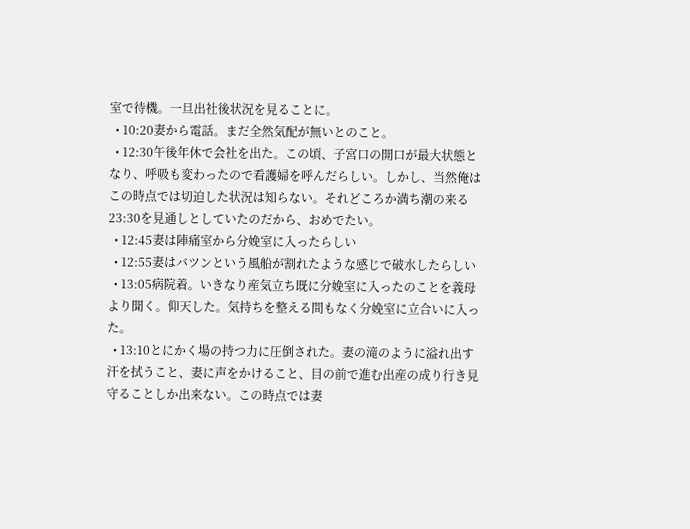室で待機。一旦出社後状況を見ることに。
  • 10:20妻から電話。まだ全然気配が無いとのこと。
  • 12:30午後年休で会社を出た。この頃、子宮口の開口が最大状態となり、呼吸も変わったので看護婦を呼んだらしい。しかし、当然俺はこの時点では切迫した状況は知らない。それどころか満ち潮の来る23:30を見通しとしていたのだから、おめでたい。
  • 12:45妻は陣痛室から分娩室に入ったらしい
  • 12:55妻はバツンという風船が割れたような感じで破水したらしい
  • 13:05病院着。いきなり産気立ち既に分娩室に入ったのことを義母より聞く。仰天した。気持ちを整える間もなく分娩室に立合いに入った。
  • 13:10とにかく場の持つ力に圧倒された。妻の滝のように溢れ出す汗を拭うこと、妻に声をかけること、目の前で進む出産の成り行き見守ることしか出来ない。この時点では妻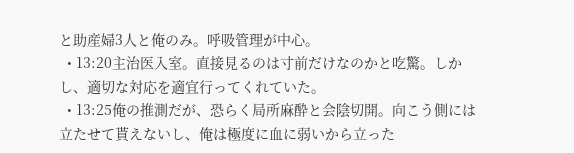と助産婦3人と俺のみ。呼吸管理が中心。
  • 13:20主治医入室。直接見るのは寸前だけなのかと吃驚。しかし、適切な対応を適宜行ってくれていた。
  • 13:25俺の推測だが、恐らく局所麻酔と会陰切開。向こう側には立たせて貰えないし、俺は極度に血に弱いから立った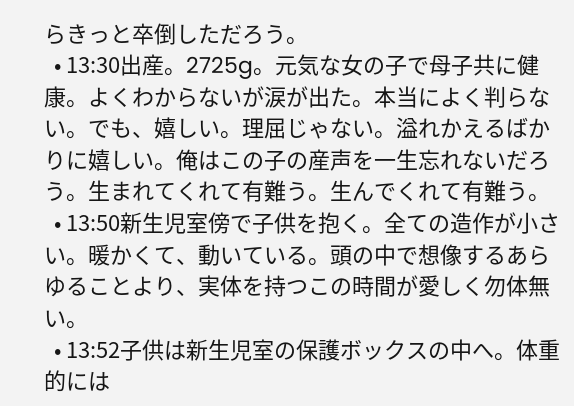らきっと卒倒しただろう。
  • 13:30出産。2725g。元気な女の子で母子共に健康。よくわからないが涙が出た。本当によく判らない。でも、嬉しい。理屈じゃない。溢れかえるばかりに嬉しい。俺はこの子の産声を一生忘れないだろう。生まれてくれて有難う。生んでくれて有難う。
  • 13:50新生児室傍で子供を抱く。全ての造作が小さい。暖かくて、動いている。頭の中で想像するあらゆることより、実体を持つこの時間が愛しく勿体無い。
  • 13:52子供は新生児室の保護ボックスの中へ。体重的には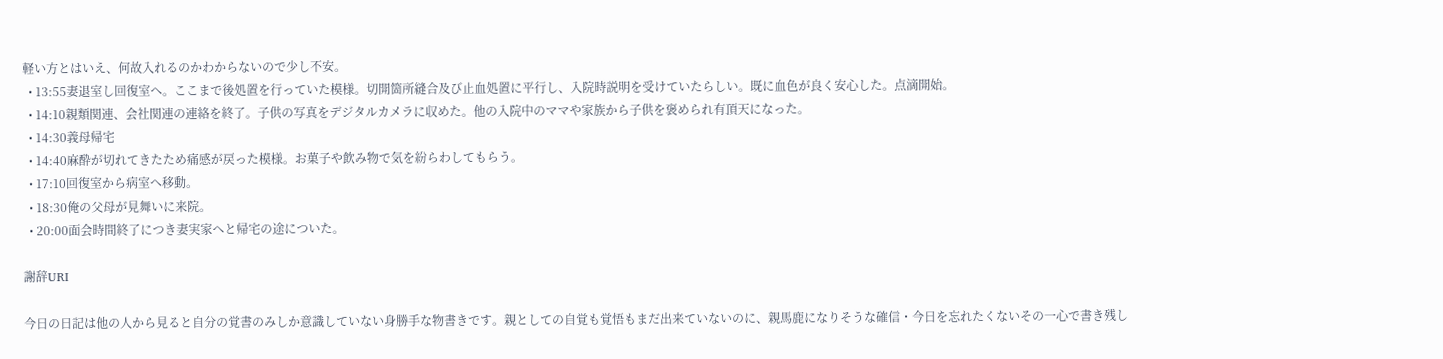軽い方とはいえ、何故入れるのかわからないので少し不安。
  • 13:55妻退室し回復室へ。ここまで後処置を行っていた模様。切開箇所縫合及び止血処置に平行し、入院時説明を受けていたらしい。既に血色が良く安心した。点滴開始。
  • 14:10親類関連、会社関連の連絡を終了。子供の写真をデジタルカメラに収めた。他の入院中のママや家族から子供を褒められ有頂天になった。
  • 14:30義母帰宅
  • 14:40麻酔が切れてきたため痛感が戻った模様。お菓子や飲み物で気を紛らわしてもらう。
  • 17:10回復室から病室へ移動。
  • 18:30俺の父母が見舞いに来院。
  • 20:00面会時間終了につき妻実家へと帰宅の途についた。

謝辞URI

今日の日記は他の人から見ると自分の覚書のみしか意識していない身勝手な物書きです。親としての自覚も覚悟もまだ出来ていないのに、親馬鹿になりそうな確信・今日を忘れたくないその一心で書き残し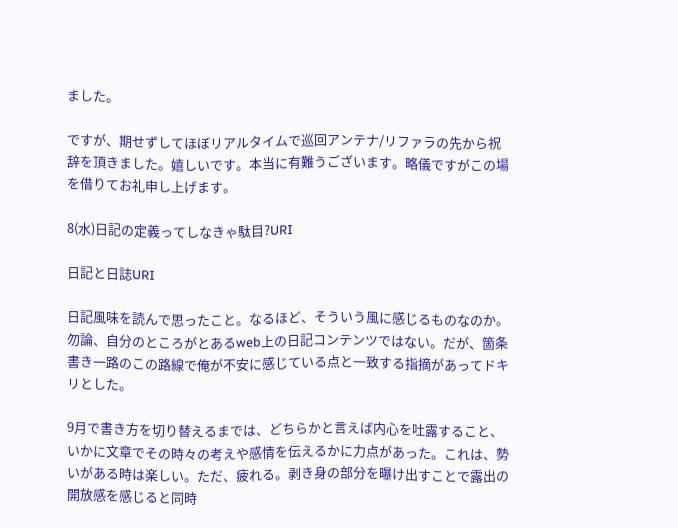ました。

ですが、期せずしてほぼリアルタイムで巡回アンテナ/リファラの先から祝辞を頂きました。嬉しいです。本当に有難うございます。略儀ですがこの場を借りてお礼申し上げます。

8(水)日記の定義ってしなきゃ駄目?URI

日記と日誌URI

日記風味を読んで思ったこと。なるほど、そういう風に感じるものなのか。勿論、自分のところがとあるweb上の日記コンテンツではない。だが、箇条書き一路のこの路線で俺が不安に感じている点と一致する指摘があってドキリとした。

9月で書き方を切り替えるまでは、どちらかと言えば内心を吐露すること、いかに文章でその時々の考えや感情を伝えるかに力点があった。これは、勢いがある時は楽しい。ただ、疲れる。剥き身の部分を曝け出すことで露出の開放感を感じると同時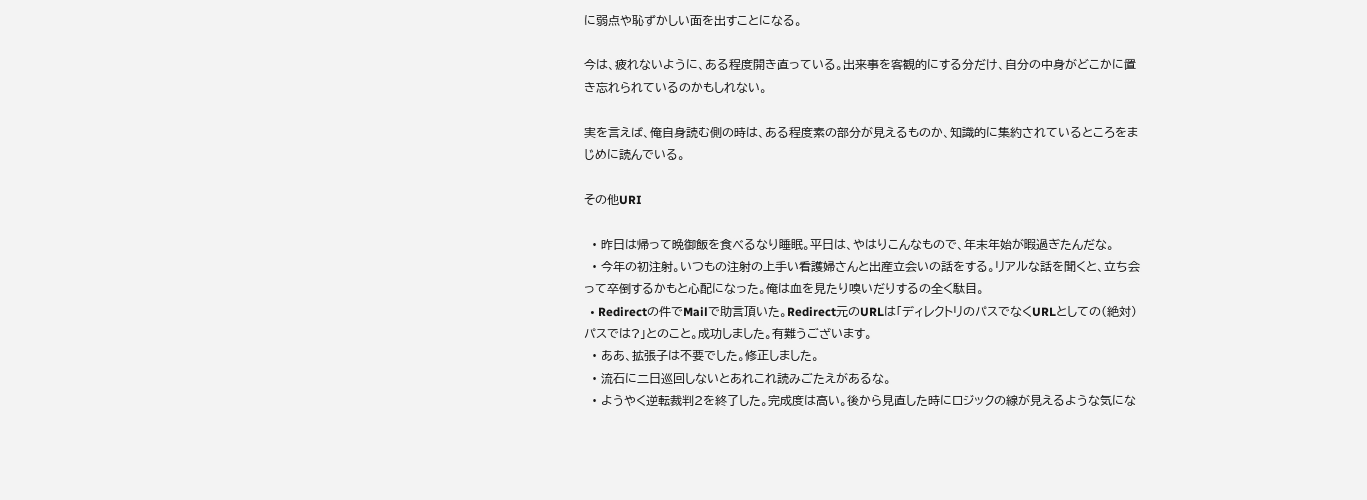に弱点や恥ずかしい面を出すことになる。

今は、疲れないように、ある程度開き直っている。出来事を客観的にする分だけ、自分の中身がどこかに置き忘れられているのかもしれない。

実を言えば、俺自身読む側の時は、ある程度素の部分が見えるものか、知識的に集約されているところをまじめに読んでいる。

その他URI

  • 昨日は帰って晩御飯を食べるなり睡眠。平日は、やはりこんなもので、年末年始が暇過ぎたんだな。
  • 今年の初注射。いつもの注射の上手い看護婦さんと出産立会いの話をする。リアルな話を聞くと、立ち会って卒倒するかもと心配になった。俺は血を見たり嗅いだりするの全く駄目。
  • Redirectの件でMailで助言頂いた。Redirect元のURLは「ディレクトリのパスでなくURLとしての(絶対)パスでは?」とのこと。成功しました。有難うございます。
  • ああ、拡張子は不要でした。修正しました。
  • 流石に二日巡回しないとあれこれ読みごたえがあるな。
  • ようやく逆転裁判2を終了した。完成度は高い。後から見直した時にロジックの線が見えるような気にな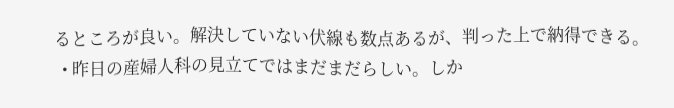るところが良い。解決していない伏線も数点あるが、判った上で納得できる。
  • 昨日の産婦人科の見立てではまだまだらしい。しか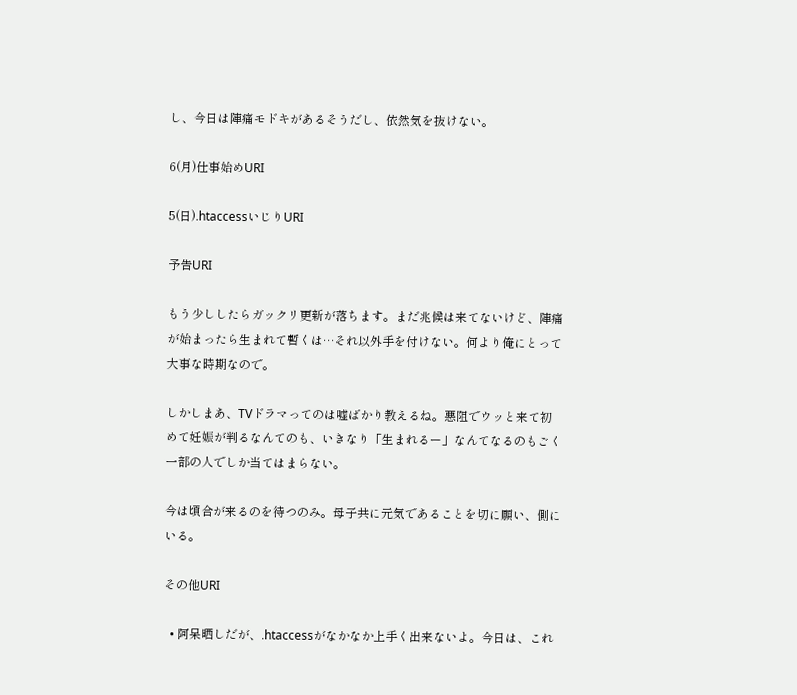し、今日は陣痛モドキがあるそうだし、依然気を抜けない。

6(月)仕事始めURI

5(日).htaccessいじりURI

予告URI

もう少ししたらガックリ更新が落ちます。まだ兆候は来てないけど、陣痛が始まったら生まれて暫くは…それ以外手を付けない。何より俺にとって大事な時期なので。

しかしまあ、TVドラマってのは嘘ばかり教えるね。悪阻でウッと来て初めて妊娠が判るなんてのも、いきなり「生まれるー」なんてなるのもごく一部の人でしか当てはまらない。

今は頃合が来るのを待つのみ。母子共に元気であることを切に願い、側にいる。

その他URI

  • 阿呆晒しだが、.htaccessがなかなか上手く出来ないよ。今日は、これ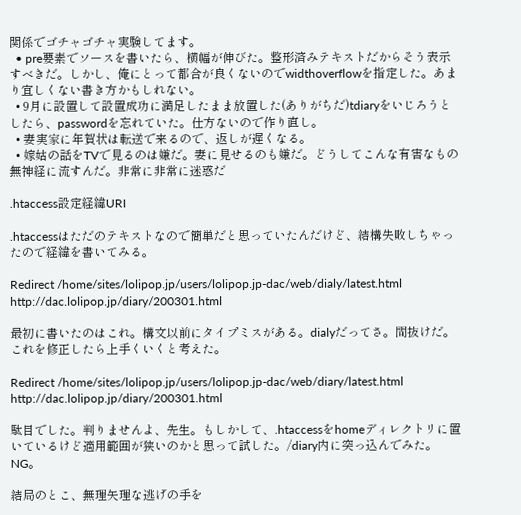関係でゴチャゴチャ実験してます。
  • pre要素でソースを書いたら、横幅が伸びた。整形済みテキストだからそう表示すべきだ。しかし、俺にとって都合が良くないのでwidthoverflowを指定した。あまり宜しくない書き方かもしれない。
  • 9月に設置して設置成功に満足したまま放置した(ありがちだ)tdiaryをいじろうとしたら、passwordを忘れていた。仕方ないので作り直し。
  • 妻実家に年賀状は転送で来るので、返しが遅くなる。
  • 嫁姑の話をTVで見るのは嫌だ。妻に見せるのも嫌だ。どうしてこんな有害なもの無神経に流すんだ。非常に非常に迷惑だ

.htaccess設定経緯URI

.htaccessはただのテキストなので簡単だと思っていたんだけど、結構失敗しちゃったので経緯を書いてみる。

Redirect /home/sites/lolipop.jp/users/lolipop.jp-dac/web/dialy/latest.html http://dac.lolipop.jp/diary/200301.html

最初に書いたのはこれ。構文以前にタイプミスがある。dialyだってさ。間抜けだ。これを修正したら上手くいくと考えた。

Redirect /home/sites/lolipop.jp/users/lolipop.jp-dac/web/diary/latest.html http://dac.lolipop.jp/diary/200301.html

駄目でした。判りませんよ、先生。もしかして、.htaccessをhomeディレクトリに置いているけど適用範囲が狭いのかと思って試した。/diary内に突っ込んでみた。NG。

結局のとこ、無理矢理な逃げの手を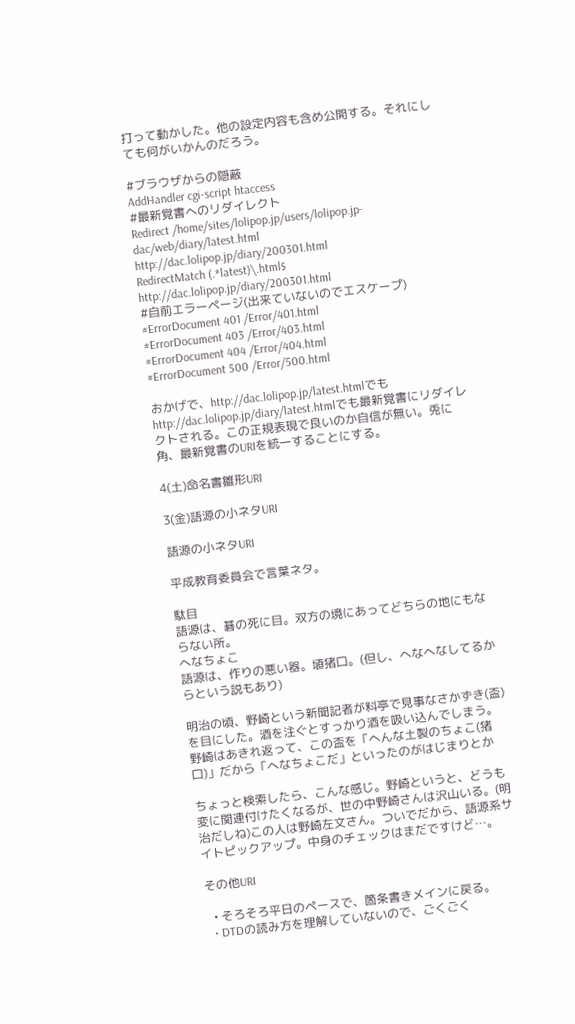打って動かした。他の設定内容も含め公開する。それにしても何がいかんのだろう。

#ブラウザからの隠蔽
AddHandler cgi-script htaccess
#最新覚書へのリダイレクト
Redirect /home/sites/lolipop.jp/users/lolipop.jp-dac/web/diary/latest.html http://dac.lolipop.jp/diary/200301.html
RedirectMatch (.*latest)\.html$  http://dac.lolipop.jp/diary/200301.html
#自前エラーページ(出来ていないのでエスケープ)
#ErrorDocument 401 /Error/401.html
#ErrorDocument 403 /Error/403.html
#ErrorDocument 404 /Error/404.html
#ErrorDocument 500 /Error/500.html

おかげで、http://dac.lolipop.jp/latest.htmlでもhttp://dac.lolipop.jp/diary/latest.htmlでも最新覚書にリダイレクトされる。この正規表現で良いのか自信が無い。兎に角、最新覚書のURIを統一することにする。

4(土)命名書雛形URI

3(金)語源の小ネタURI

語源の小ネタURI

平成教育委員会で言葉ネタ。

駄目
語源は、碁の死に目。双方の境にあってどちらの地にもならない所。
へなちょこ
語源は、作りの悪い器。埴猪口。(但し、へなへなしてるからという説もあり)

明治の頃、野崎という新聞記者が料亭で見事なさかずき(盃)を目にした。酒を注ぐとすっかり酒を吸い込んでしまう。野崎はあきれ返って、この盃を「へんな土製のちょこ(猪口)」だから「へなちょこだ」といったのがはじまりとか

ちょっと検索したら、こんな感じ。野崎というと、どうも変に関連付けたくなるが、世の中野崎さんは沢山いる。(明治だしね)この人は野崎左文さん。ついでだから、語源系サイトピックアップ。中身のチェックはまだですけど…。

その他URI

  • そろそろ平日のペースで、箇条書きメインに戻る。
  • DTDの読み方を理解していないので、ごくごく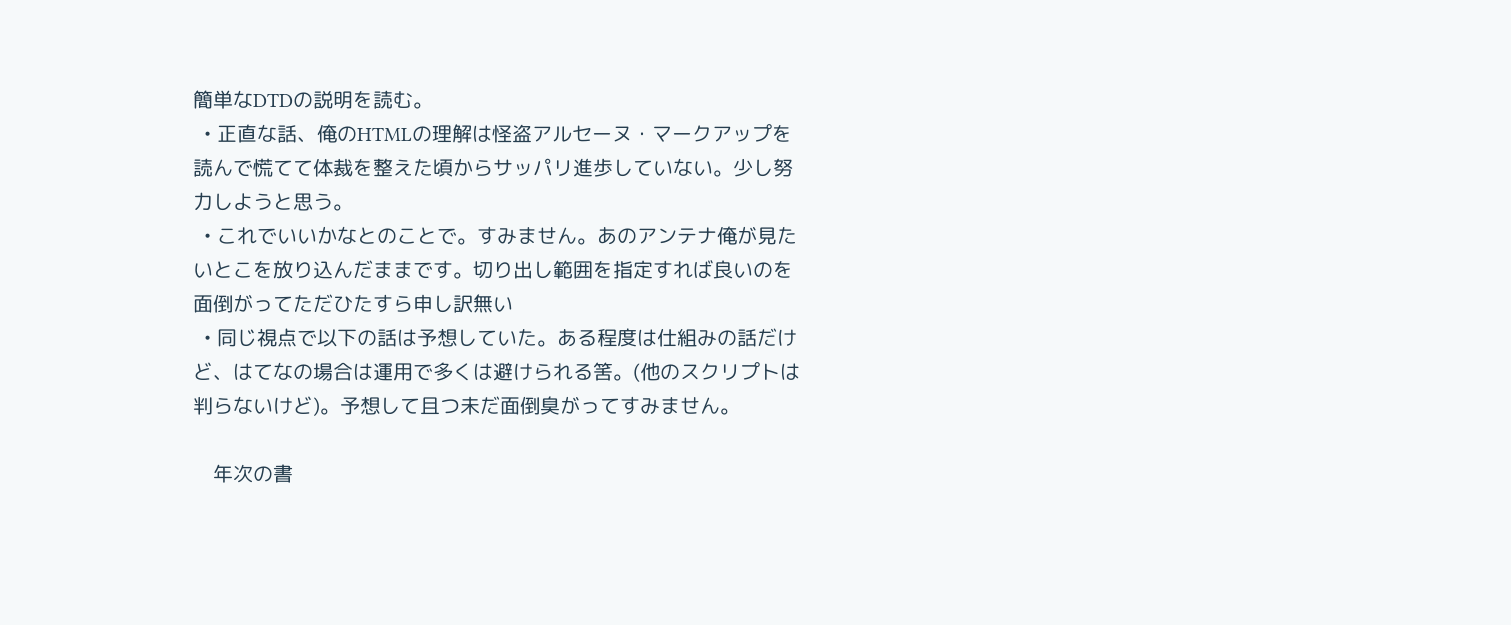簡単なDTDの説明を読む。
  • 正直な話、俺のHTMLの理解は怪盗アルセーヌ・マークアップを読んで慌てて体裁を整えた頃からサッパリ進歩していない。少し努力しようと思う。
  • これでいいかなとのことで。すみません。あのアンテナ俺が見たいとこを放り込んだままです。切り出し範囲を指定すれば良いのを面倒がってただひたすら申し訳無い
  • 同じ視点で以下の話は予想していた。ある程度は仕組みの話だけど、はてなの場合は運用で多くは避けられる筈。(他のスクリプトは判らないけど)。予想して且つ未だ面倒臭がってすみません。

    年次の書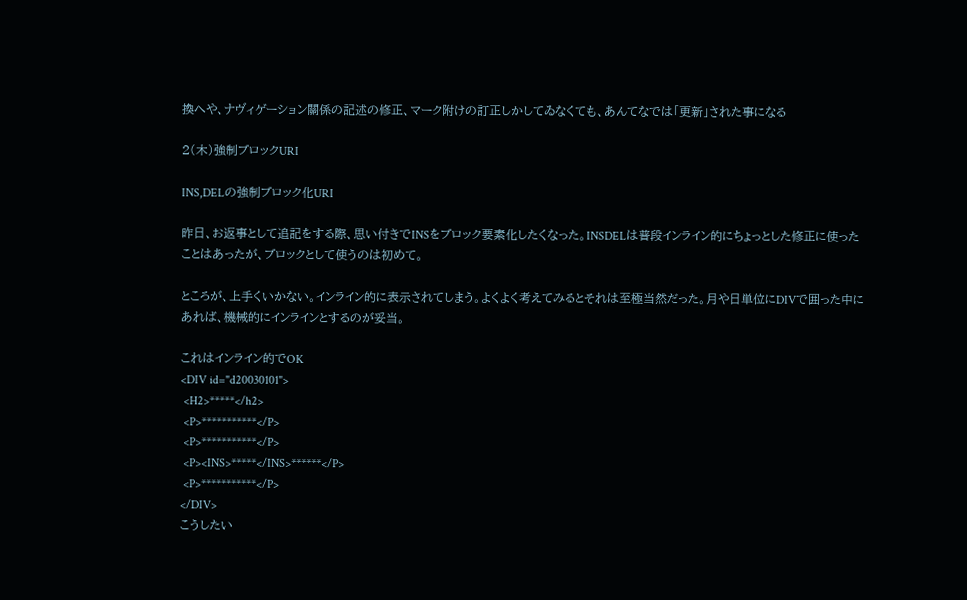換へや、ナヴィゲーション關係の記述の修正、マーク附けの訂正しかしてゐなくても、あんてなでは「更新」された事になる

2(木)強制ブロックURI

INS,DELの強制ブロック化URI

昨日、お返事として追記をする際、思い付きでINSをブロック要素化したくなった。INSDELは普段インライン的にちょっとした修正に使ったことはあったが、ブロックとして使うのは初めて。

ところが、上手くいかない。インライン的に表示されてしまう。よくよく考えてみるとそれは至極当然だった。月や日単位にDIVで囲った中にあれば、機械的にインラインとするのが妥当。

これはインライン的でOK
<DIV id="d20030101">
 <H2>*****</h2>
 <P>***********</P>
 <P>***********</P>
 <P><INS>*****</INS>******</P>
 <P>***********</P>
</DIV>
こうしたい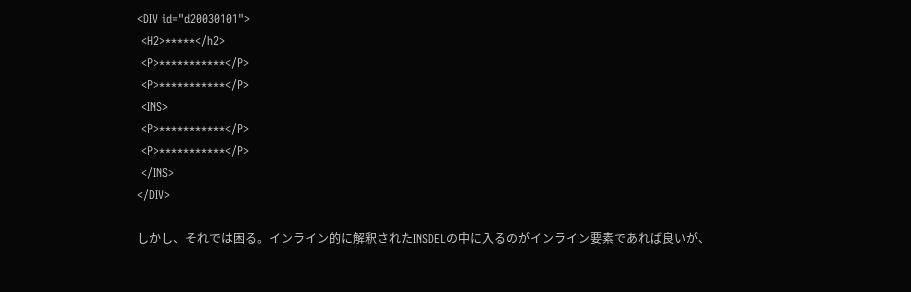<DIV id="d20030101">
 <H2>*****</h2>
 <P>***********</P>
 <P>***********</P>
 <INS>
 <P>***********</P>
 <P>***********</P>
 </INS>
</DIV>

しかし、それでは困る。インライン的に解釈されたINSDELの中に入るのがインライン要素であれば良いが、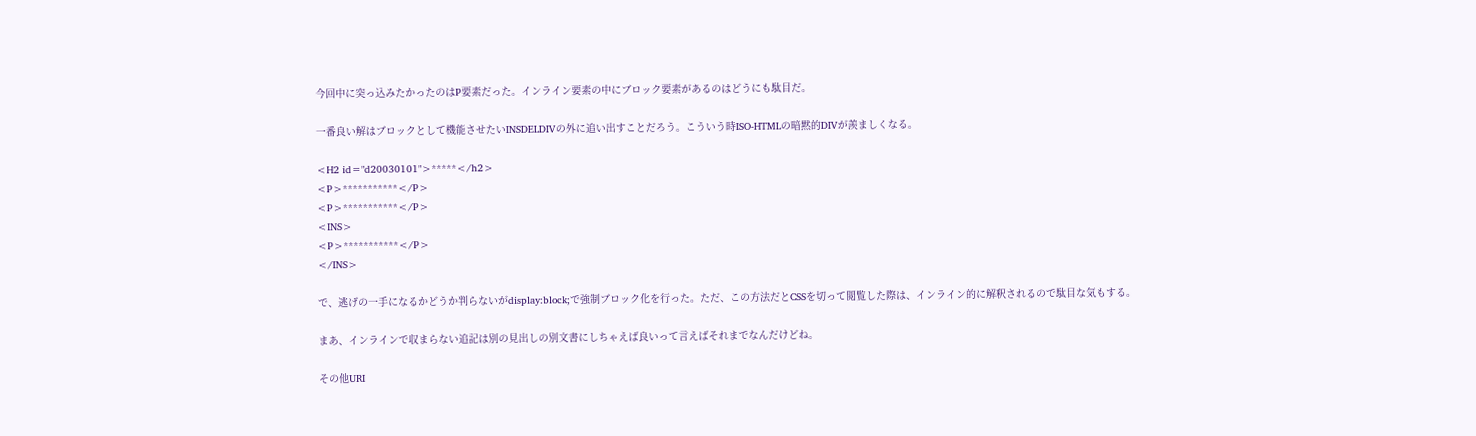今回中に突っ込みたかったのはP要素だった。インライン要素の中にブロック要素があるのはどうにも駄目だ。

一番良い解はブロックとして機能させたいINSDELDIVの外に追い出すことだろう。こういう時ISO-HTMLの暗黙的DIVが羨ましくなる。

<H2 id="d20030101">*****</h2>
<P>***********</P>
<P>***********</P>
<INS>
<P>***********</P>
</INS>

で、逃げの一手になるかどうか判らないがdisplay:block;で強制ブロック化を行った。ただ、この方法だとCSSを切って閲覧した際は、インライン的に解釈されるので駄目な気もする。

まあ、インラインで収まらない追記は別の見出しの別文書にしちゃえば良いって言えばそれまでなんだけどね。

その他URI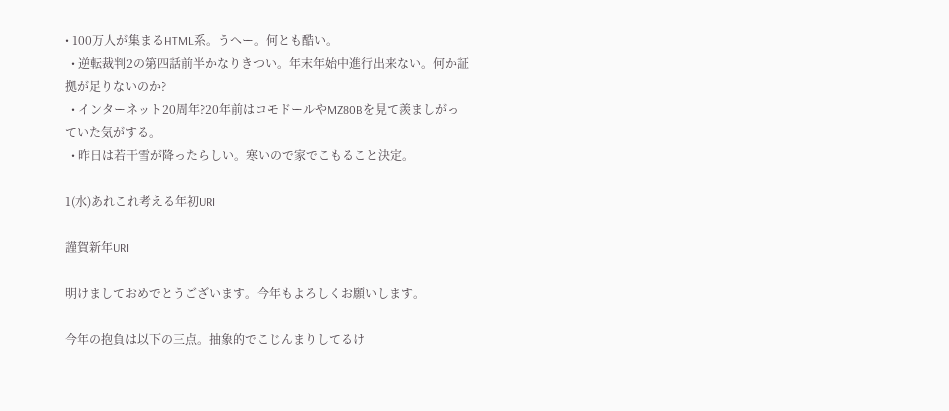• 100万人が集まるHTML系。うへー。何とも酷い。
  • 逆転裁判2の第四話前半かなりきつい。年末年始中進行出来ない。何か証拠が足りないのか?
  • インターネット20周年?20年前はコモドールやMZ80Bを見て羨ましがっていた気がする。
  • 昨日は若干雪が降ったらしい。寒いので家でこもること決定。

1(水)あれこれ考える年初URI

謹賀新年URI

明けましておめでとうございます。今年もよろしくお願いします。

今年の抱負は以下の三点。抽象的でこじんまりしてるけ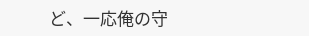ど、一応俺の守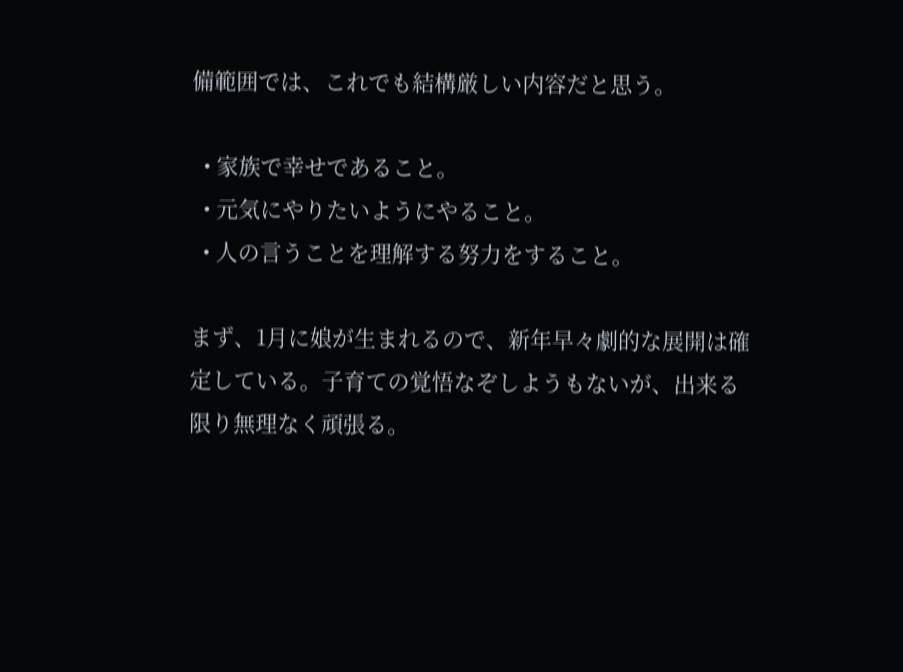備範囲では、これでも結構厳しい内容だと思う。

  • 家族で幸せであること。
  • 元気にやりたいようにやること。
  • 人の言うことを理解する努力をすること。

まず、1月に娘が生まれるので、新年早々劇的な展開は確定している。子育ての覚悟なぞしようもないが、出来る限り無理なく頑張る。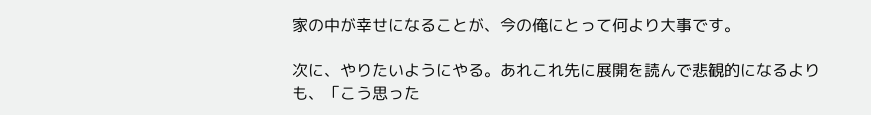家の中が幸せになることが、今の俺にとって何より大事です。

次に、やりたいようにやる。あれこれ先に展開を読んで悲観的になるよりも、「こう思った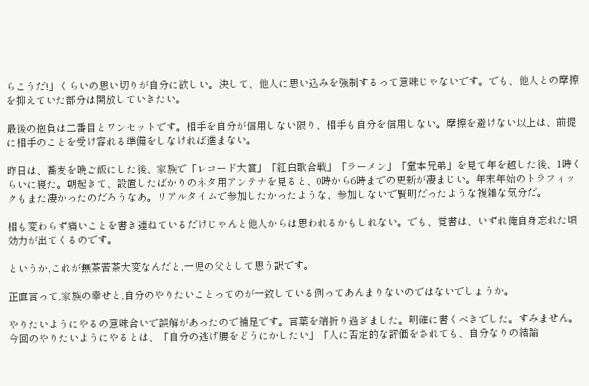らこうだ!」くらいの思い切りが自分に欲しい。決して、他人に思い込みを強制するって意味じゃないです。でも、他人との摩擦を抑えていた部分は開放していきたい。

最後の抱負は二番目とワンセットです。相手を自分が信用しない限り、相手も自分を信用しない。摩擦を避けない以上は、前提に相手のことを受け容れる準備をしなければ進まない。

昨日は、蕎麦を晩ご飯にした後、家族で「レコード大賞」「紅白歌合戦」「ラーメン」「堂本兄弟」を見て年を越した後、1時くらいに寝た。朝起きて、設置したばかりのネタ用アンテナを見ると、0時から6時までの更新が凄まじい。年末年始のトラフィックもまた凄かったのだろうなあ。リアルタイムで参加したかったような、参加しないで賢明だったような複雑な気分だ。

相も変わらず痛いことを書き連ねているだけじゃんと他人からは思われるかもしれない。でも、覚書は、いずれ俺自身忘れた頃効力が出てくるのです。

というか,これが無茶苦茶大変なんだと,一児の父として思う訳です。

正直言って,家族の幸せと,自分のやりたいことってのが一致している例ってあんまりないのではないでしょうか。

やりたいようにやるの意味合いで誤解があったので補足です。言葉を端折り過ぎました。明確に書くべきでした。すみません。今回のやりたいようにやるとは、「自分の逃げ腰をどうにかしたい」「人に否定的な評価をされても、自分なりの結論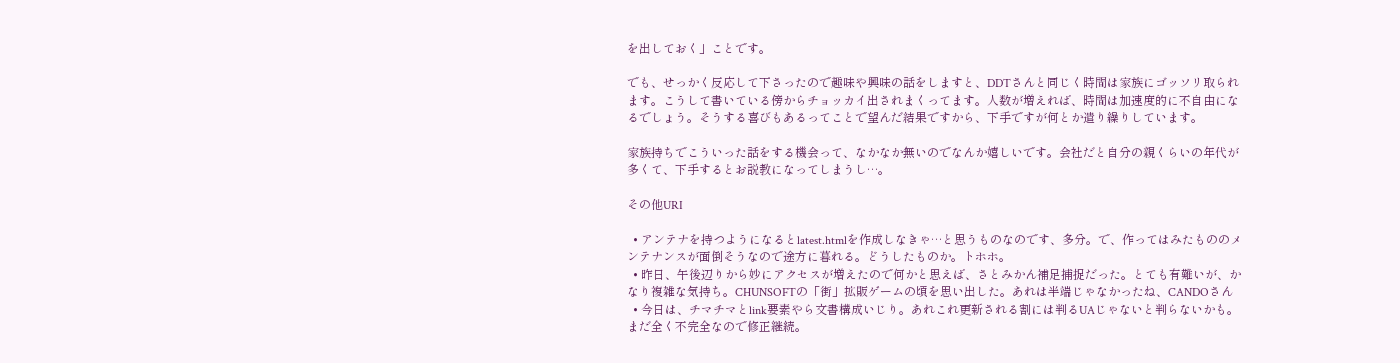を出しておく」ことです。

でも、せっかく反応して下さったので趣味や興味の話をしますと、DDTさんと同じく時間は家族にゴッソリ取られます。こうして書いている傍からチョッカイ出されまくってます。人数が増えれば、時間は加速度的に不自由になるでしょう。そうする喜びもあるってことで望んだ結果ですから、下手ですが何とか遣り繰りしています。

家族持ちでこういった話をする機会って、なかなか無いのでなんか嬉しいです。会社だと自分の親くらいの年代が多くて、下手するとお説教になってしまうし…。

その他URI

  • アンテナを持つようになるとlatest.htmlを作成しなきゃ…と思うものなのです、多分。で、作ってはみたもののメンテナンスが面倒そうなので途方に暮れる。どうしたものか。トホホ。
  • 昨日、午後辺りから妙にアクセスが増えたので何かと思えば、さとみかん補足捕捉だった。とても有難いが、かなり複雑な気持ち。CHUNSOFTの「街」拡販ゲームの頃を思い出した。あれは半端じゃなかったね、CANDOさん
  • 今日は、チマチマとlink要素やら文書構成いじり。あれこれ更新される割には判るUAじゃないと判らないかも。まだ全く不完全なので修正継続。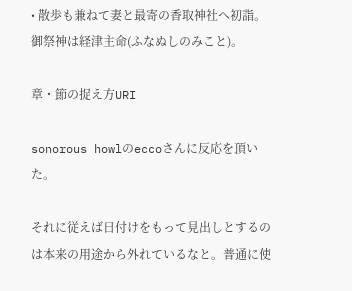• 散歩も兼ねて妻と最寄の香取神社へ初詣。御祭神は経津主命(ふなぬしのみこと)。

章・節の捉え方URI

sonorous howlのeccoさんに反応を頂いた。

それに従えば日付けをもって見出しとするのは本来の用途から外れているなと。普通に使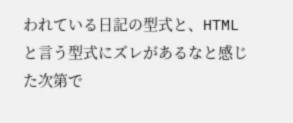われている日記の型式と、HTMLと言う型式にズレがあるなと感じた次第で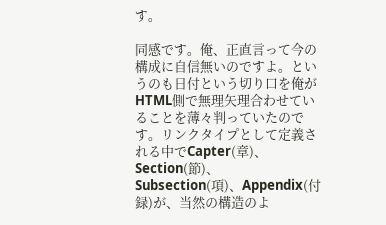す。

同感です。俺、正直言って今の構成に自信無いのですよ。というのも日付という切り口を俺がHTML側で無理矢理合わせていることを薄々判っていたのです。リンクタイプとして定義される中でCapter(章)、Section(節)、Subsection(項)、Appendix(付録)が、当然の構造のよ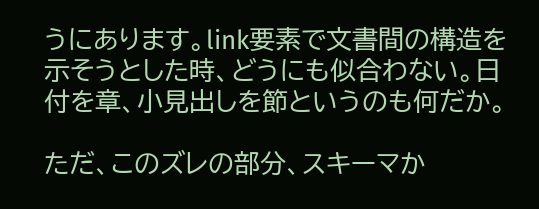うにあります。link要素で文書間の構造を示そうとした時、どうにも似合わない。日付を章、小見出しを節というのも何だか。

ただ、このズレの部分、スキーマか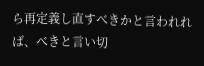ら再定義し直すべきかと言われれば、べきと言い切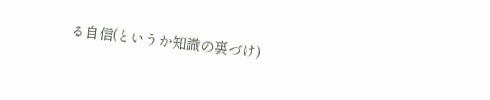る自信(というか知識の裏づけ)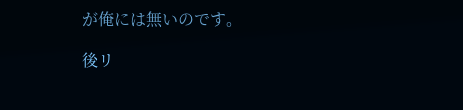が俺には無いのです。

後リ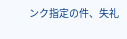ンク指定の件、失礼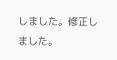しました。修正しました。